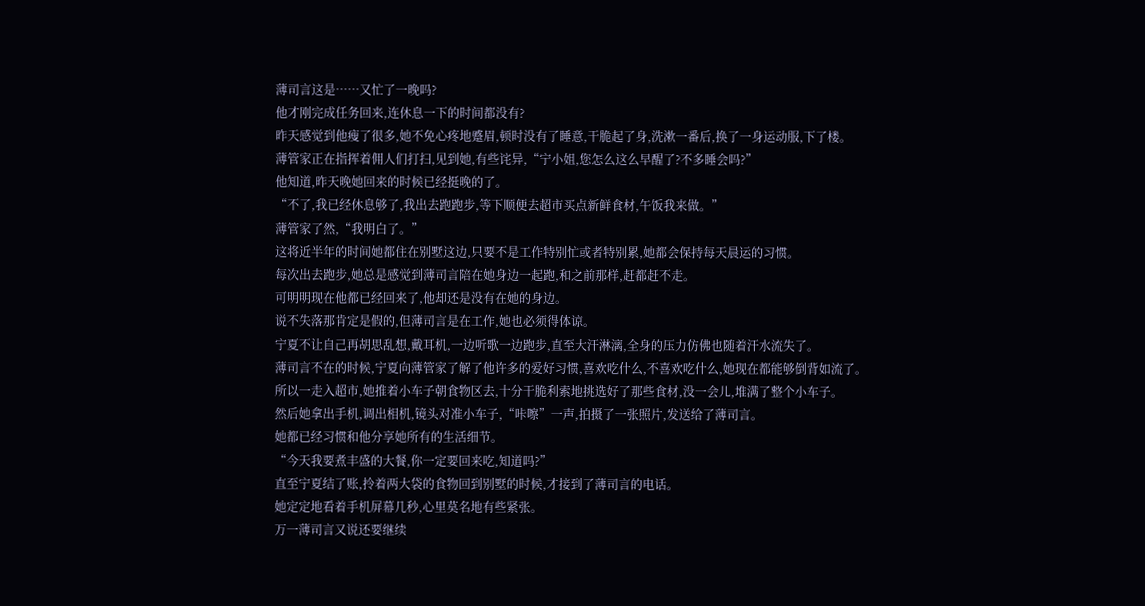薄司言这是……又忙了一晚吗?
他才刚完成任务回来,连休息一下的时间都没有?
昨天感觉到他瘦了很多,她不免心疼地蹙眉,顿时没有了睡意,干脆起了身,洗漱一番后,换了一身运动服,下了楼。
薄管家正在指挥着佣人们打扫,见到她,有些诧异,“宁小姐,您怎么这么早醒了?不多睡会吗?”
他知道,昨天晚她回来的时候已经挺晚的了。
“不了,我已经休息够了,我出去跑跑步,等下顺便去超市买点新鲜食材,午饭我来做。”
薄管家了然,“我明白了。”
这将近半年的时间她都住在别墅这边,只要不是工作特别忙或者特别累,她都会保持每天晨运的习惯。
每次出去跑步,她总是感觉到薄司言陪在她身边一起跑,和之前那样,赶都赶不走。
可明明现在他都已经回来了,他却还是没有在她的身边。
说不失落那肯定是假的,但薄司言是在工作,她也必须得体谅。
宁夏不让自己再胡思乱想,戴耳机,一边听歌一边跑步,直至大汗淋漓,全身的压力仿佛也随着汗水流失了。
薄司言不在的时候,宁夏向薄管家了解了他许多的爱好习惯,喜欢吃什么,不喜欢吃什么,她现在都能够倒背如流了。
所以一走入超市,她推着小车子朝食物区去,十分干脆利索地挑选好了那些食材,没一会儿,堆满了整个小车子。
然后她拿出手机,调出相机,镜头对准小车子,“咔嚓”一声,拍摄了一张照片,发送给了薄司言。
她都已经习惯和他分享她所有的生活细节。
“今天我要煮丰盛的大餐,你一定要回来吃,知道吗?”
直至宁夏结了账,拎着两大袋的食物回到别墅的时候,才接到了薄司言的电话。
她定定地看着手机屏幕几秒,心里莫名地有些紧张。
万一薄司言又说还要继续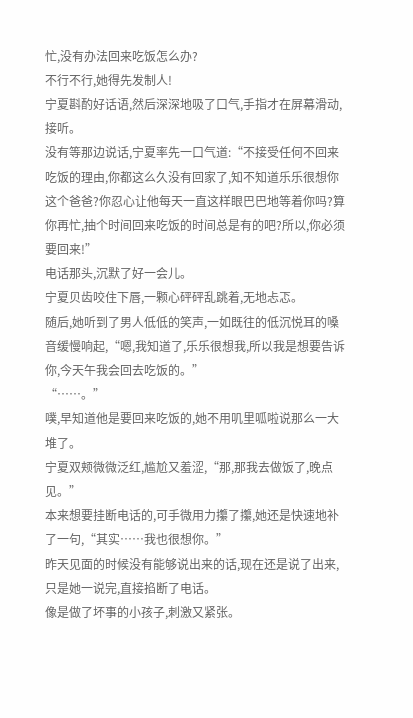忙,没有办法回来吃饭怎么办?
不行不行,她得先发制人!
宁夏斟酌好话语,然后深深地吸了口气,手指才在屏幕滑动,接听。
没有等那边说话,宁夏率先一口气道:“不接受任何不回来吃饭的理由,你都这么久没有回家了,知不知道乐乐很想你这个爸爸?你忍心让他每天一直这样眼巴巴地等着你吗?算你再忙,抽个时间回来吃饭的时间总是有的吧?所以,你必须要回来!”
电话那头,沉默了好一会儿。
宁夏贝齿咬住下唇,一颗心砰砰乱跳着,无地忐忑。
随后,她听到了男人低低的笑声,一如既往的低沉悦耳的嗓音缓慢响起,“嗯,我知道了,乐乐很想我,所以我是想要告诉你,今天午我会回去吃饭的。”
“……。”
噗,早知道他是要回来吃饭的,她不用叽里呱啦说那么一大堆了。
宁夏双颊微微泛红,尴尬又羞涩,“那,那我去做饭了,晚点见。”
本来想要挂断电话的,可手微用力攥了攥,她还是快速地补了一句,“其实……我也很想你。”
昨天见面的时候没有能够说出来的话,现在还是说了出来,只是她一说完,直接掐断了电话。
像是做了坏事的小孩子,刺激又紧张。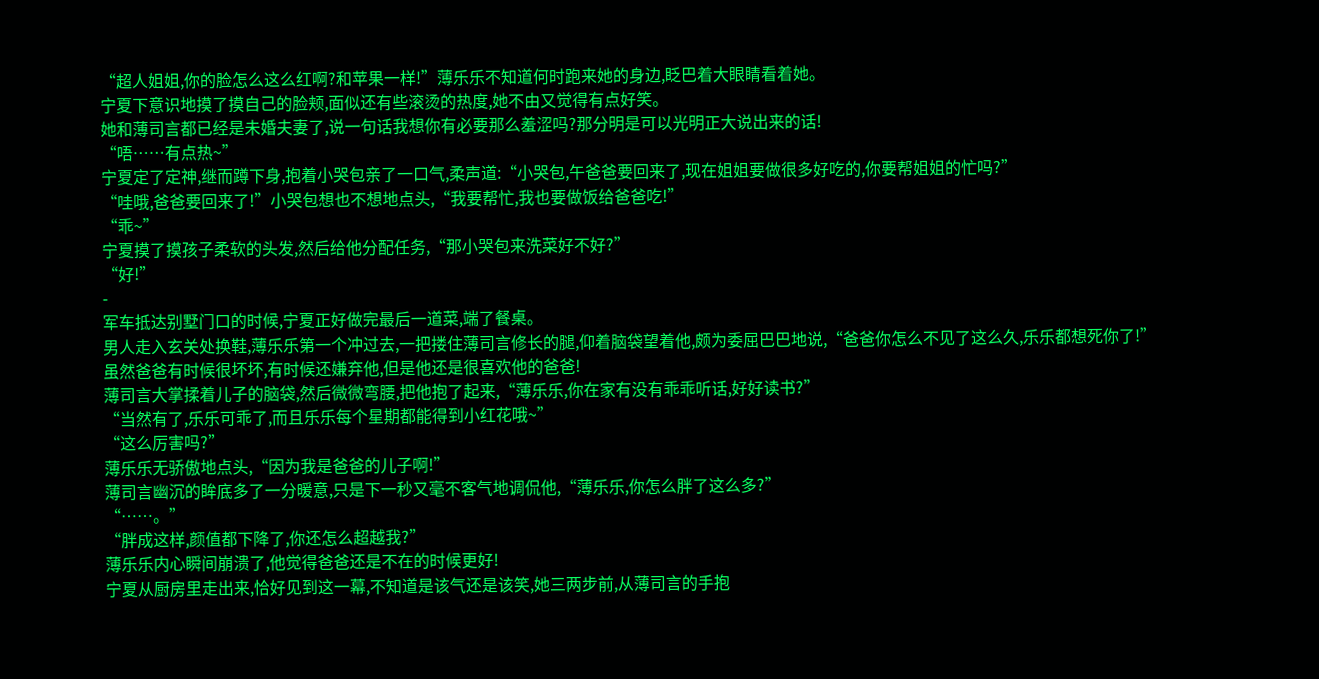“超人姐姐,你的脸怎么这么红啊?和苹果一样!”薄乐乐不知道何时跑来她的身边,眨巴着大眼睛看着她。
宁夏下意识地摸了摸自己的脸颊,面似还有些滚烫的热度,她不由又觉得有点好笑。
她和薄司言都已经是未婚夫妻了,说一句话我想你有必要那么羞涩吗?那分明是可以光明正大说出来的话!
“唔……有点热~”
宁夏定了定神,继而蹲下身,抱着小哭包亲了一口气,柔声道:“小哭包,午爸爸要回来了,现在姐姐要做很多好吃的,你要帮姐姐的忙吗?”
“哇哦,爸爸要回来了!”小哭包想也不想地点头,“我要帮忙,我也要做饭给爸爸吃!”
“乖~”
宁夏摸了摸孩子柔软的头发,然后给他分配任务,“那小哭包来洗菜好不好?”
“好!”
-
军车抵达别墅门口的时候,宁夏正好做完最后一道菜,端了餐桌。
男人走入玄关处换鞋,薄乐乐第一个冲过去,一把搂住薄司言修长的腿,仰着脑袋望着他,颇为委屈巴巴地说,“爸爸你怎么不见了这么久,乐乐都想死你了!”
虽然爸爸有时候很坏坏,有时候还嫌弃他,但是他还是很喜欢他的爸爸!
薄司言大掌揉着儿子的脑袋,然后微微弯腰,把他抱了起来,“薄乐乐,你在家有没有乖乖听话,好好读书?”
“当然有了,乐乐可乖了,而且乐乐每个星期都能得到小红花哦~”
“这么厉害吗?”
薄乐乐无骄傲地点头,“因为我是爸爸的儿子啊!”
薄司言幽沉的眸底多了一分暖意,只是下一秒又毫不客气地调侃他,“薄乐乐,你怎么胖了这么多?”
“……。”
“胖成这样,颜值都下降了,你还怎么超越我?”
薄乐乐内心瞬间崩溃了,他觉得爸爸还是不在的时候更好!
宁夏从厨房里走出来,恰好见到这一幕,不知道是该气还是该笑,她三两步前,从薄司言的手抱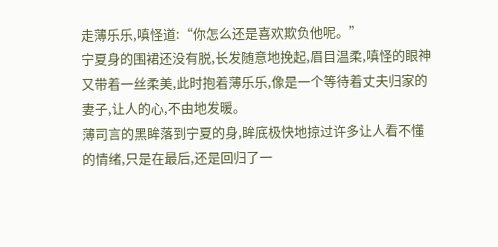走薄乐乐,嗔怪道:“你怎么还是喜欢欺负他呢。”
宁夏身的围裙还没有脱,长发随意地挽起,眉目温柔,嗔怪的眼神又带着一丝柔美,此时抱着薄乐乐,像是一个等待着丈夫归家的妻子,让人的心,不由地发暖。
薄司言的黑眸落到宁夏的身,眸底极快地掠过许多让人看不懂的情绪,只是在最后,还是回归了一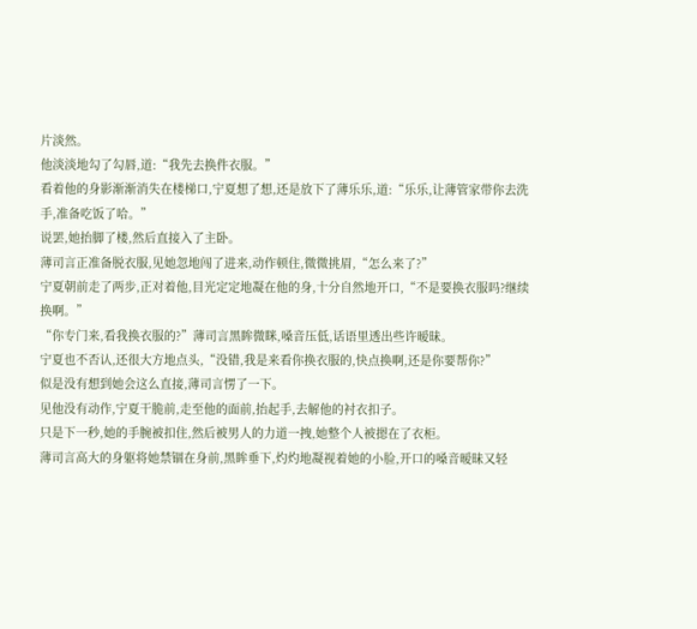片淡然。
他淡淡地勾了勾唇,道:“我先去换件衣服。”
看着他的身影渐渐消失在楼梯口,宁夏想了想,还是放下了薄乐乐,道:“乐乐,让薄管家带你去洗手,准备吃饭了哈。”
说罢,她抬脚了楼,然后直接入了主卧。
薄司言正准备脱衣服,见她忽地闯了进来,动作顿住,微微挑眉,“怎么来了?”
宁夏朝前走了两步,正对着他,目光定定地凝在他的身,十分自然地开口,“不是要换衣服吗?继续换啊。”
“你专门来,看我换衣服的?”薄司言黑眸微眯,嗓音压低,话语里透出些许暧昧。
宁夏也不否认,还很大方地点头,“没错,我是来看你换衣服的,快点换啊,还是你要帮你?”
似是没有想到她会这么直接,薄司言愣了一下。
见他没有动作,宁夏干脆前,走至他的面前,抬起手,去解他的衬衣扣子。
只是下一秒,她的手腕被扣住,然后被男人的力道一拽,她整个人被摁在了衣柜。
薄司言高大的身躯将她禁锢在身前,黑眸垂下,灼灼地凝视着她的小脸,开口的嗓音暧昧又轻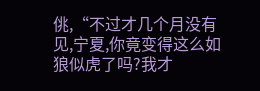佻,“不过才几个月没有见,宁夏,你竟变得这么如狼似虎了吗?我才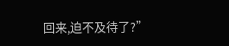回来,迫不及待了?”